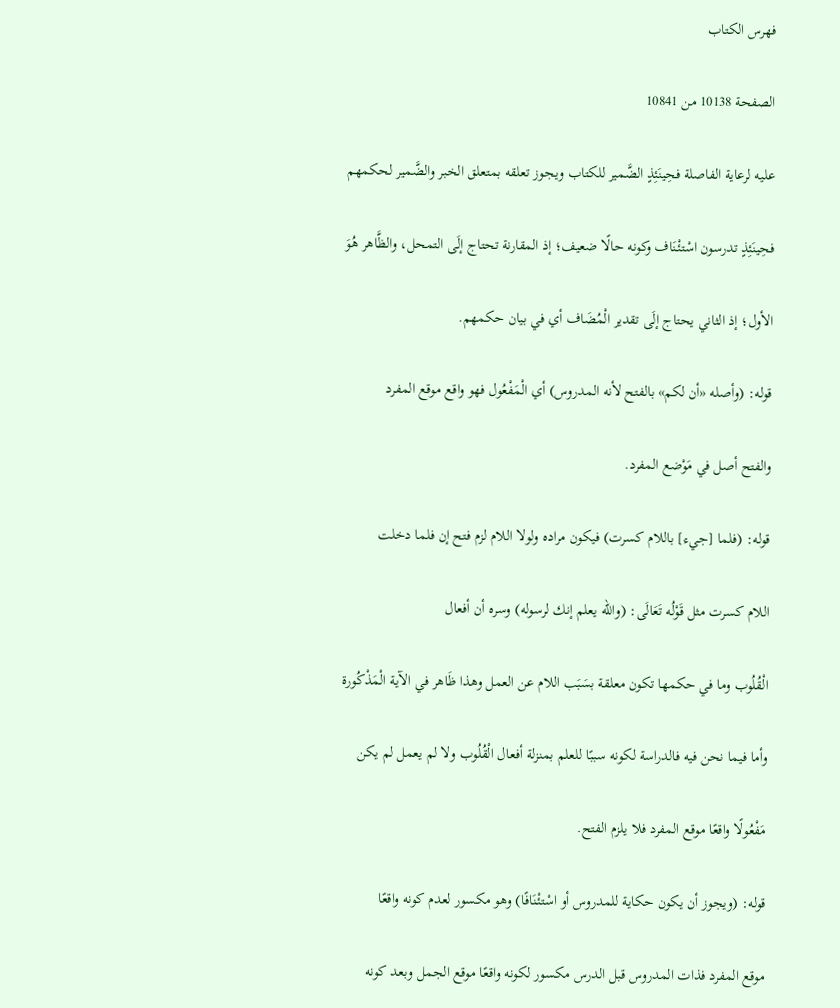فهرس الكتاب

الصفحة 10138 من 10841

عليه لرعاية الفاصلة فحِينَئِذٍ الضَّمير للكتاب ويجوز تعلقه بمتعلق الخبر والضَّمير لحكمهم

فحِينَئِذٍ تدرسون اسْتئْنَاف وكونه حالًا ضعيف؛ إذ المقارنة تحتاج إلَى التمحل، والظَّاهر هُوَ

الأول؛ إذ الثاني يحتاج إلَى تقدير الْمُضَاف أي في بيان حكمهم.

قوله: (وأصله «أن لكم» بالفتح لأنه المدروس) أي الْمَفْعُول فهو واقع موقع المفرد

والفتح أصل في مَوْضع المفرد.

قوله: (فلما [جيء] باللام كسرت) فيكون مراده ولولا اللام لزم فتح إن فلما دخلت

اللام كسرت مثل قَوْلُه تَعَالَى: (والله يعلم إنك لرسوله) وسره أن أفعال

الْقُلُوب وما في حكمها تكون معلقة بسَبَب اللام عن العمل وهذا ظَاهر في الآية الْمَذْكُورة

وأما فيما نحن فيه فالدراسة لكونه سببًا للعلم بمنزلة أفعال الْقُلُوب ولا لم يعمل لم يكن

مَفْعُولًا واقعًا موقع المفرد فلا يلزم الفتح.

قوله: (ويجوز أن يكون حكاية للمدروس أو اسْتئْنَافًا) وهو مكسور لعدم كونه واقعًا

موقع المفرد فذات المدروس قبل الدرس مكسور لكونه واقعًا موقع الجمل وبعد كونه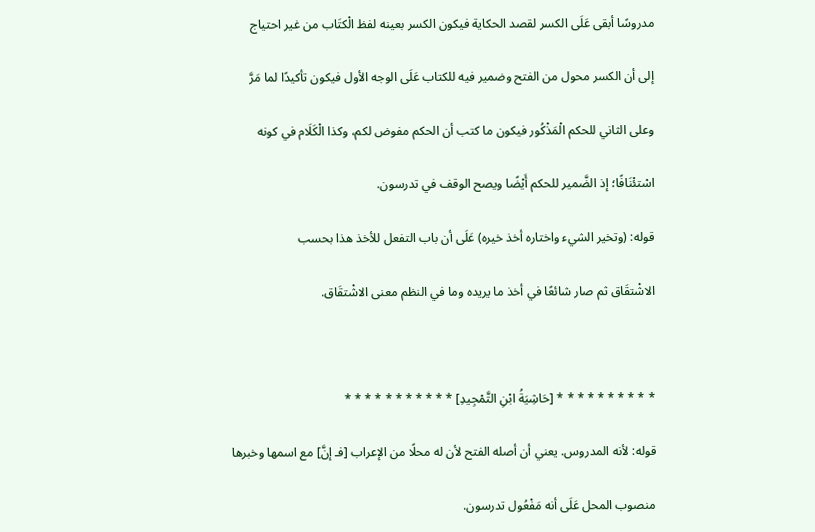مدروسًا أبقى عَلَى الكسر لقصد الحكاية فيكون الكسر بعينه لفظ الْكتَاب من غير احتياج

إلى أن الكسر محول من الفتح وضمير فيه للكتاب عَلَى الوجه الأول فيكون تأكيدًا لما مَرَّ

وعلى الثاني للحكم الْمَذْكُور فيكون ما كتب أن الحكم مفوض لكم، وكذا الْكَلَام في كونه

اسْتئْنَافًا؛ إذ الضَّمير للحكم أَيْضًا ويصح الوقف في تدرسون.

قوله: (وتخير الشيء واختاره أخذ خيره) عَلَى أن باب التفعل للأخذ هذا بحسب

الاشْتقَاق ثم صار شائعًا في أخذ ما يريده وما في النظم معنى الاشْتقَاق.



* * * * * * * * * * [حَاشِيَةُ ابْنِ التَّمْجِيدِ] * * * * * * * * * * *

قوله: لأنه المدروس. يعني أن أصله الفتح لأن له محلًا من الإعراب [فـ إنَّ] مع اسمها وخبرها

منصوب المحل عَلَى أنه مَفْعُول تدرسون.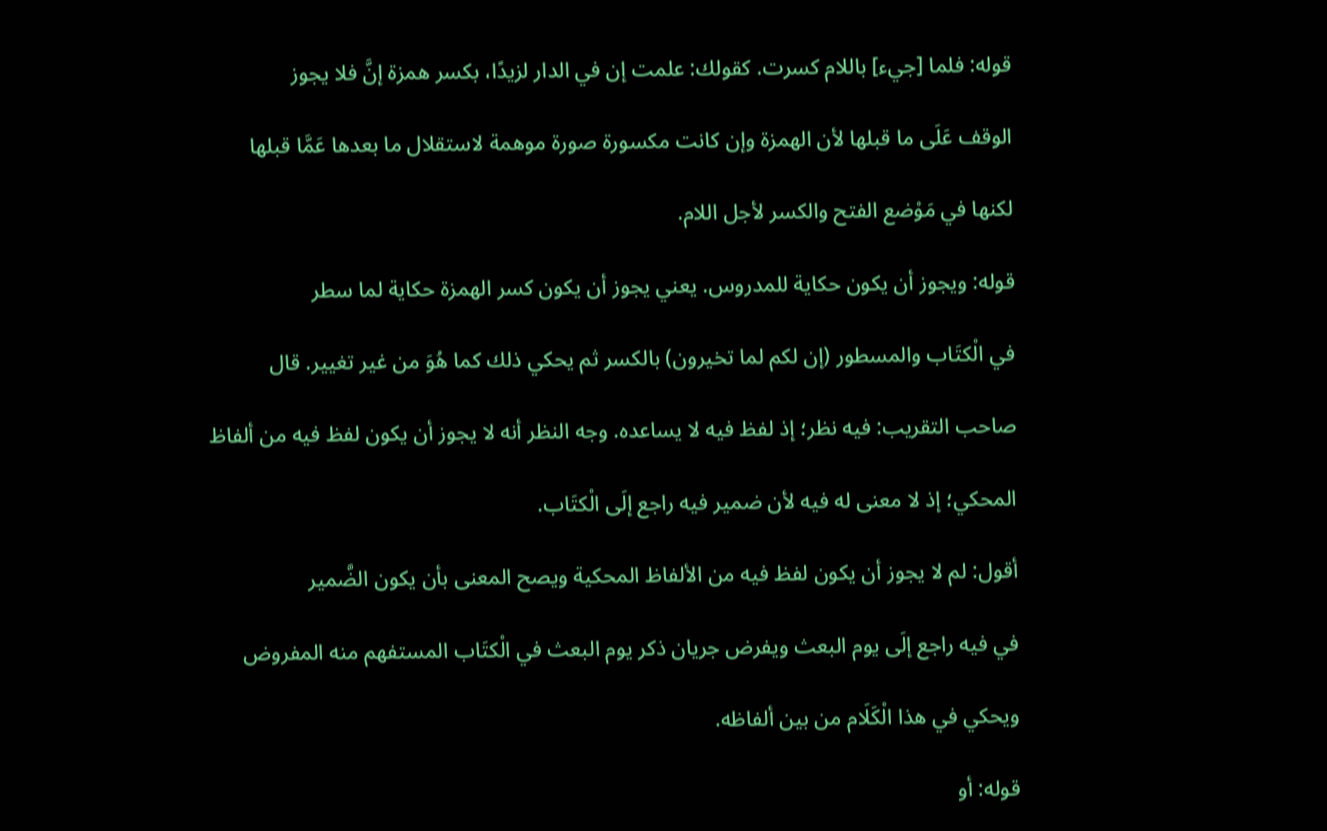قوله: فلما [جيء] باللام كسرت. كقولك: علمت إن في الدار لزيدًا، بكسر همزة إنَّ فلا يجوز

الوقف عَلَى ما قبلها لأن الهمزة وإن كانت مكسورة صورة موهمة لاستقلال ما بعدها عَمَّا قبلها

لكنها في مَوْضع الفتح والكسر لأجل اللام.

قوله: ويجوز أن يكون حكاية للمدروس. يعني يجوز أن يكون كسر الهمزة حكاية لما سطر

في الْكتَاب والمسطور (إن لكم لما تخيرون) بالكسر ثم يحكي ذلك كما هُوَ من غير تغيير. قال

صاحب التقريب: فيه نظر؛ إذ لفظ فيه لا يساعده. وجه النظر أنه لا يجوز أن يكون لفظ فيه من ألفاظ

المحكي؛ إذ لا معنى له فيه لأن ضمير فيه راجع إلَى الْكتَاب.

أقول: لم لا يجوز أن يكون لفظ فيه من الألفاظ المحكية ويصح المعنى بأن يكون الضَّمير

في فيه راجع إلَى يوم البعث ويفرض جريان ذكر يوم البعث في الْكتَاب المستفهم منه المفروض

ويحكي في هذا الْكَلَام من بين ألفاظه.

قوله: أو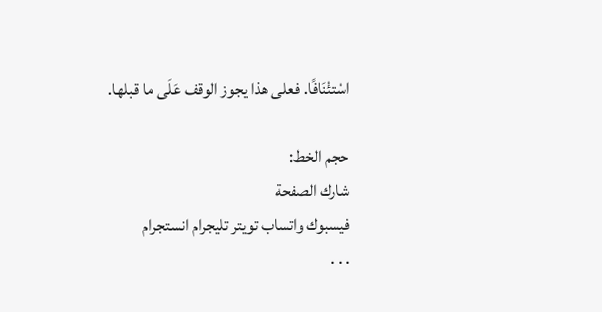اسْتئْنَافًا. فعلى هذا يجوز الوقف عَلَى ما قبلها.

حجم الخط:
شارك الصفحة
فيسبوك واتساب تويتر تليجرام انستجرام
. . .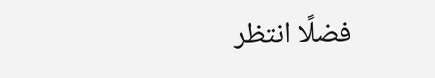فضلًا انتظر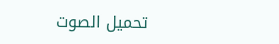تحميل الصوت